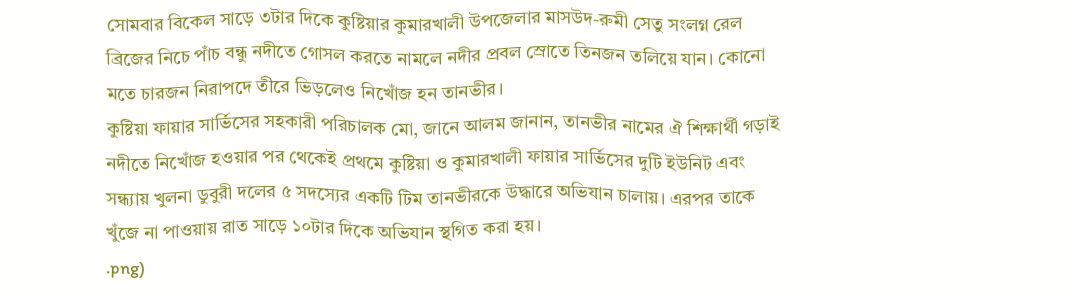সোমবার বিকেল সাড়ে ৩টার দিকে কুষ্টিয়ার কুমারখালী উপজেলার মাসউদ-রুমী সেতু সংলগ্ন রেল ব্রিজের নিচে পাঁচ বন্ধু নদীতে গোসল করতে নামলে নদীর প্রবল স্রোতে তিনজন তলিয়ে যান। কোনো মতে চারজন নিরাপদে তীরে ভিড়লেও নিখোঁজ হন তানভীর।
কুষ্টিয়া ফায়ার সার্ভিসের সহকারী পরিচালক মো, জানে আলম জানান, তানভীর নামের ঐ শিক্ষার্থী গড়াই নদীতে নিখোঁজ হওয়ার পর থেকেই প্রথমে কুষ্টিয়া ও কুমারখালী ফায়ার সার্ভিসের দুটি ইউনিট এবং সন্ধ্যায় খুলনা ডুবুরী দলের ৫ সদস্যের একটি টিম তানভীরকে উদ্ধারে অভিযান চালায়। এরপর তাকে খুঁজে না পাওয়ায় রাত সাড়ে ১০টার দিকে অভিযান স্থগিত করা হয়।
.png)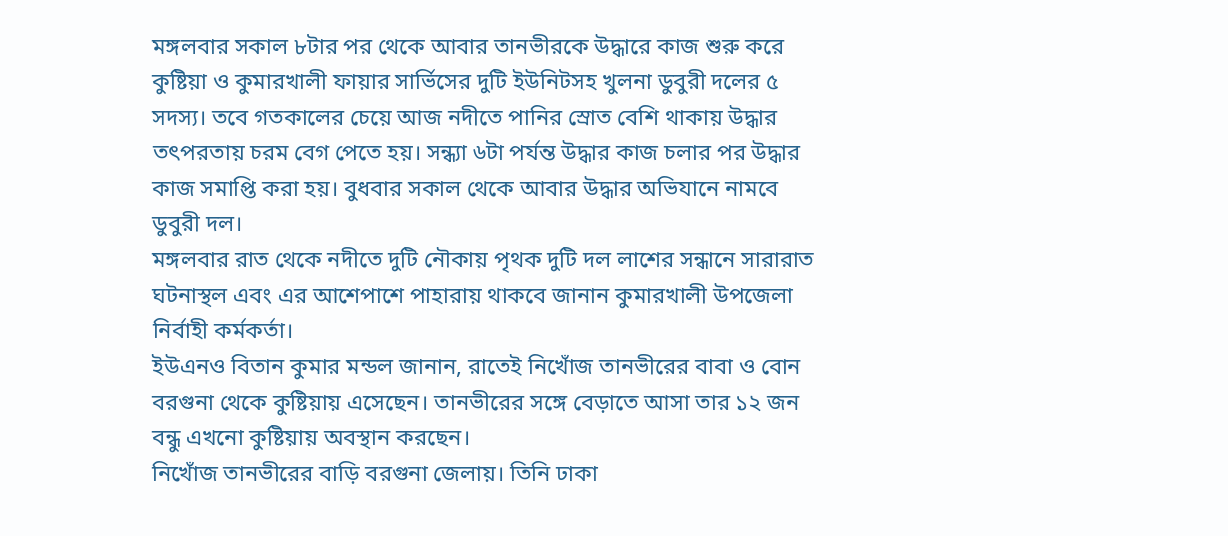মঙ্গলবার সকাল ৮টার পর থেকে আবার তানভীরকে উদ্ধারে কাজ শুরু করে কুষ্টিয়া ও কুমারখালী ফায়ার সার্ভিসের দুটি ইউনিটসহ খুলনা ডুবুরী দলের ৫ সদস্য। তবে গতকালের চেয়ে আজ নদীতে পানির স্রোত বেশি থাকায় উদ্ধার তৎপরতায় চরম বেগ পেতে হয়। সন্ধ্যা ৬টা পর্যন্ত উদ্ধার কাজ চলার পর উদ্ধার কাজ সমাপ্তি করা হয়। বুধবার সকাল থেকে আবার উদ্ধার অভিযানে নামবে ডুবুরী দল।
মঙ্গলবার রাত থেকে নদীতে দুটি নৌকায় পৃথক দুটি দল লাশের সন্ধানে সারারাত ঘটনাস্থল এবং এর আশেপাশে পাহারায় থাকবে জানান কুমারখালী উপজেলা নির্বাহী কর্মকর্তা।
ইউএনও বিতান কুমার মন্ডল জানান, রাতেই নিখোঁজ তানভীরের বাবা ও বোন বরগুনা থেকে কুষ্টিয়ায় এসেছেন। তানভীরের সঙ্গে বেড়াতে আসা তার ১২ জন বন্ধু এখনো কুষ্টিয়ায় অবস্থান করছেন।
নিখোঁজ তানভীরের বাড়ি বরগুনা জেলায়। তিনি ঢাকা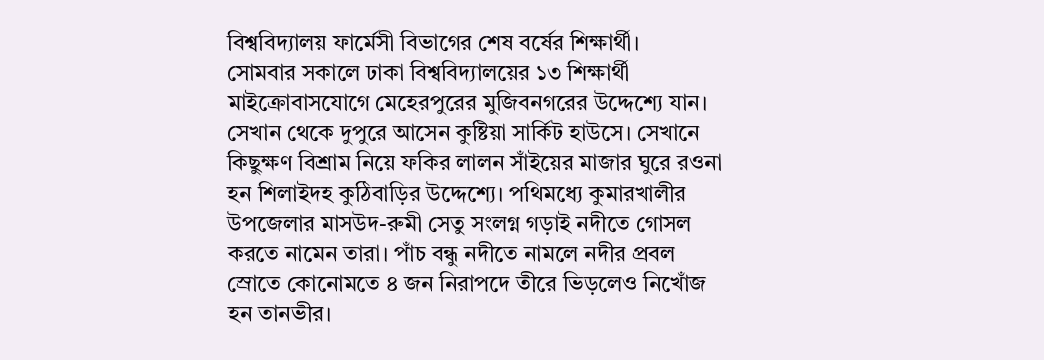বিশ্ববিদ্যালয় ফার্মেসী বিভাগের শেষ বর্ষের শিক্ষার্থী।
সোমবার সকালে ঢাকা বিশ্ববিদ্যালয়ের ১৩ শিক্ষার্থী মাইক্রোবাসযোগে মেহেরপুরের মুজিবনগরের উদ্দেশ্যে যান। সেখান থেকে দুপুরে আসেন কুষ্টিয়া সার্কিট হাউসে। সেখানে কিছুক্ষণ বিশ্রাম নিয়ে ফকির লালন সাঁইয়ের মাজার ঘুরে রওনা হন শিলাইদহ কুঠিবাড়ির উদ্দেশ্যে। পথিমধ্যে কুমারখালীর উপজেলার মাসউদ-রুমী সেতু সংলগ্ন গড়াই নদীতে গোসল করতে নামেন তারা। পাঁচ বন্ধু নদীতে নামলে নদীর প্রবল স্রোতে কোনোমতে ৪ জন নিরাপদে তীরে ভিড়লেও নিখোঁজ হন তানভীর।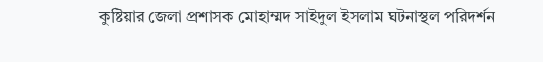কুষ্টিয়ার জেলা প্রশাসক মোহাম্মদ সাইদুল ইসলাম ঘটনাস্থল পরিদর্শন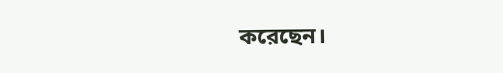করেছেন।